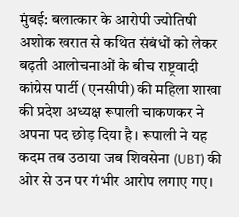मुंबई: बलात्कार के आरोपी ज्योतिषी अशोक खरात से कथित संबंधों को लेकर बढ़ती आलोचनाओं के बीच राष्ट्रवादी कांग्रेस पार्टी (एनसीपी) की महिला शाखा की प्रदेश अध्यक्ष रूपाली चाकणकर ने अपना पद छोड़ दिया है। रूपाली ने यह कदम तब उठाया जब शिवसेना (UBT) की ओर से उन पर गंभीर आरोप लगाए गए।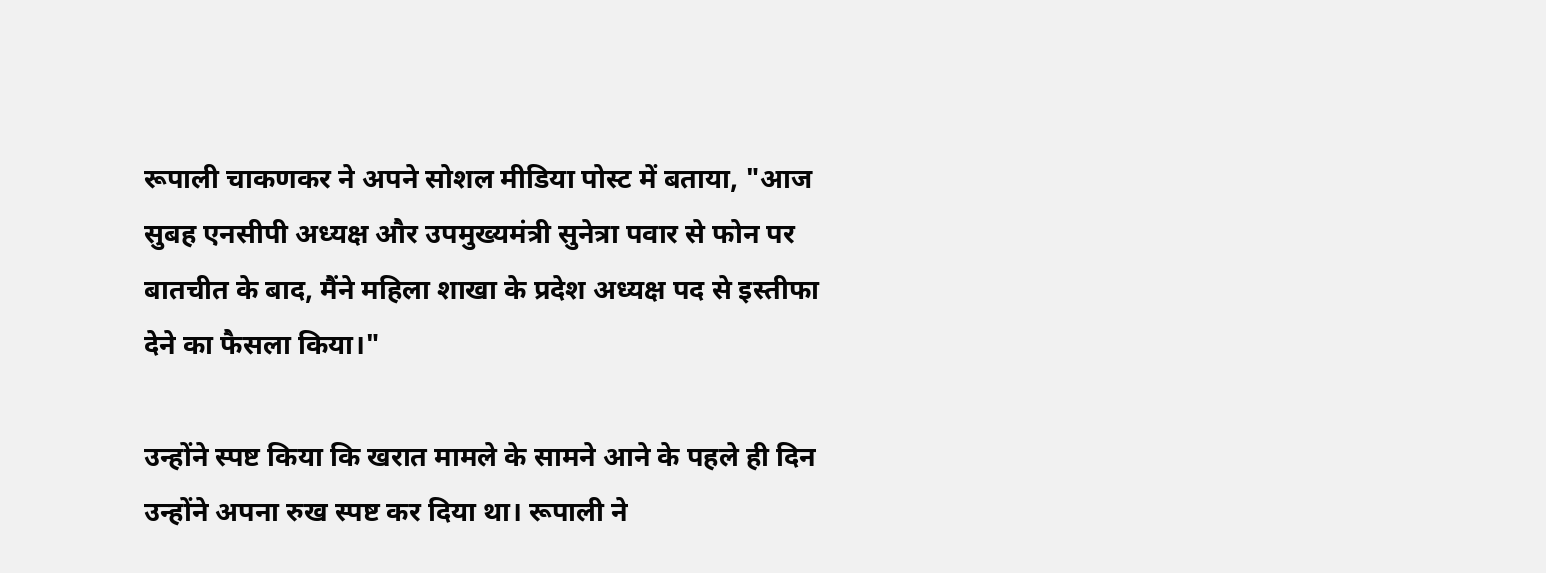रूपाली चाकणकर ने अपने सोशल मीडिया पोस्ट में बताया, "आज सुबह एनसीपी अध्यक्ष और उपमुख्यमंत्री सुनेत्रा पवार से फोन पर बातचीत के बाद, मैंने महिला शाखा के प्रदेश अध्यक्ष पद से इस्तीफा देने का फैसला किया।"

उन्होंने स्पष्ट किया कि खरात मामले के सामने आने के पहले ही दिन उन्होंने अपना रुख स्पष्ट कर दिया था। रूपाली ने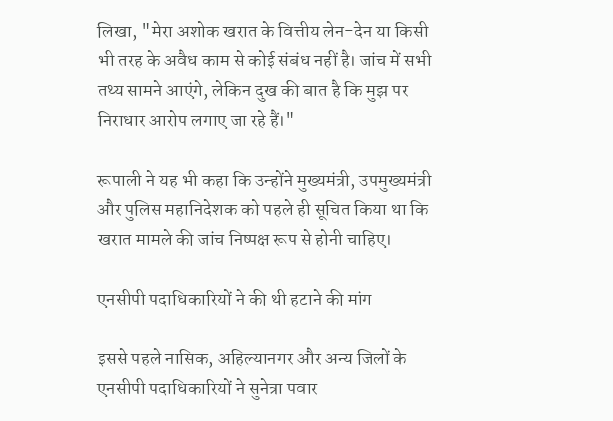लिखा, "मेरा अशोक खरात के वित्तीय लेन-देन या किसी भी तरह के अवैध काम से कोई संबंध नहीं है। जांच में सभी तथ्य सामने आएंगे, लेकिन दुख की बात है कि मुझ पर निराधार आरोप लगाए जा रहे हैं।"

रूपाली ने यह भी कहा कि उन्होंने मुख्यमंत्री, उपमुख्यमंत्री और पुलिस महानिदेशक को पहले ही सूचित किया था कि खरात मामले की जांच निष्पक्ष रूप से होनी चाहिए।

एनसीपी पदाधिकारियों ने की थी हटाने की मांग

इससे पहले नासिक, अहिल्यानगर और अन्य जिलों के एनसीपी पदाधिकारियों ने सुनेत्रा पवार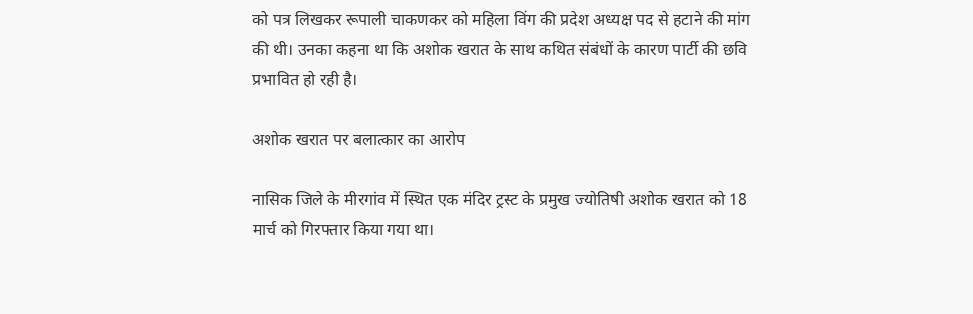को पत्र लिखकर रूपाली चाकणकर को महिला विंग की प्रदेश अध्यक्ष पद से हटाने की मांग की थी। उनका कहना था कि अशोक खरात के साथ कथित संबंधों के कारण पार्टी की छवि प्रभावित हो रही है।

अशोक खरात पर बलात्कार का आरोप

नासिक जिले के मीरगांव में स्थित एक मंदिर ट्रस्ट के प्रमुख ज्योतिषी अशोक खरात को 18 मार्च को गिरफ्तार किया गया था।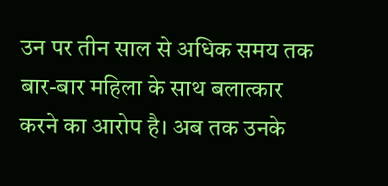उन पर तीन साल से अधिक समय तक बार-बार महिला के साथ बलात्कार करने का आरोप है। अब तक उनके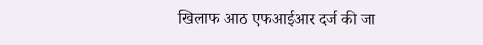खिलाफ आठ एफआईआर दर्ज की जा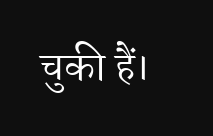चुकी हैं।